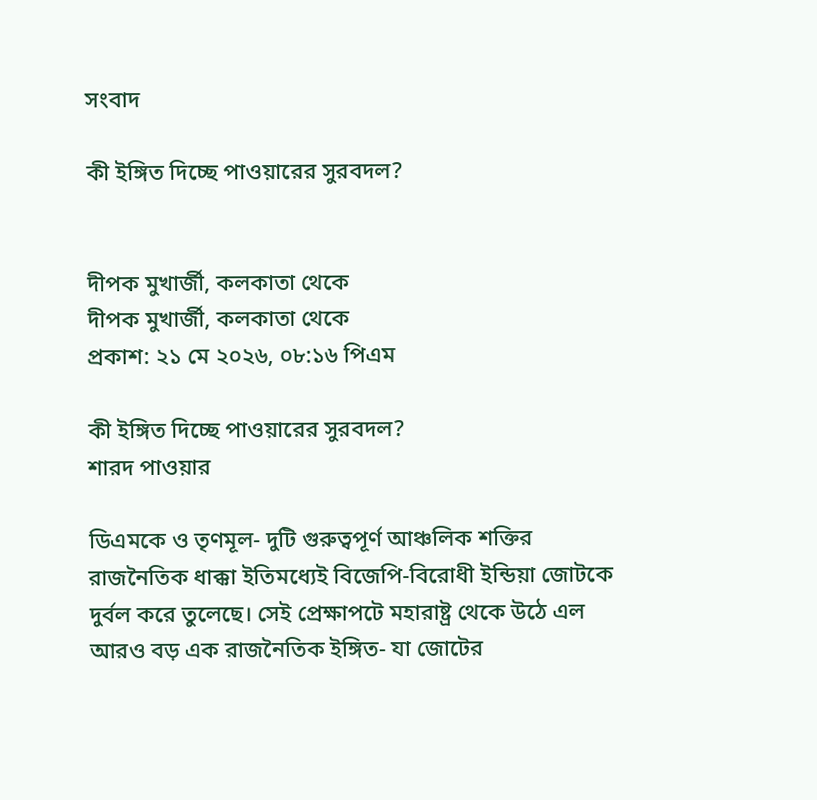সংবাদ

কী ইঙ্গিত দিচ্ছে পাওয়ারের সুরবদল?


দীপক মুখার্জী, কলকাতা থেকে
দীপক মুখার্জী, কলকাতা থেকে
প্রকাশ: ২১ মে ২০২৬, ০৮:১৬ পিএম

কী ইঙ্গিত দিচ্ছে পাওয়ারের সুরবদল?
শারদ পাওয়ার

ডিএমকে ও তৃণমূল- দুটি গুরুত্বপূর্ণ আঞ্চলিক শক্তির রাজনৈতিক ধাক্কা ইতিমধ্যেই বিজেপি-বিরোধী ইন্ডিয়া জোটকে দুর্বল করে তুলেছে। সেই প্রেক্ষাপটে মহারাষ্ট্র থেকে উঠে এল আরও বড় এক রাজনৈতিক ইঙ্গিত- যা জোটের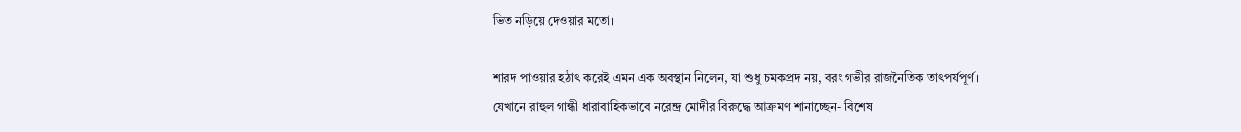ভিত নড়িয়ে দেওয়ার মতো।

শারদ পাওয়ার হঠাৎ করেই এমন এক অবস্থান নিলেন, যা শুধু চমকপ্রদ নয়, বরং গভীর রাজনৈতিক তাৎপর্যপূর্ণ। যেখানে রাহুল গান্ধী ধারাবাহিকভাবে নরেন্দ্র মোদীর বিরুদ্ধে আক্রমণ শানাচ্ছেন- বিশেষ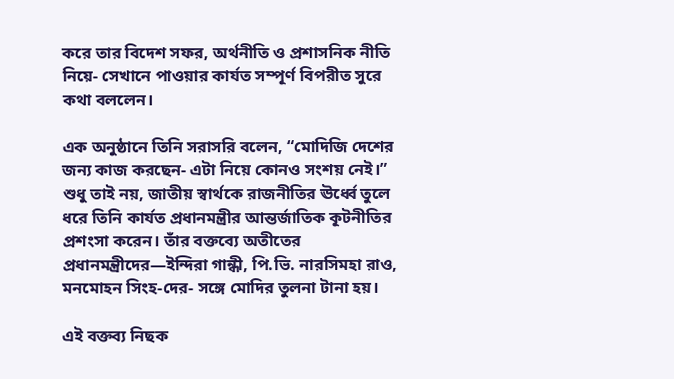করে তার বিদেশ সফর, অর্থনীতি ও প্রশাসনিক নীতি নিয়ে- সেখানে পাওয়ার কার্যত সম্পূর্ণ বিপরীত সুরে কথা বললেন।

এক অনুষ্ঠানে তিনি সরাসরি বলেন, “মোদিজি দেশের জন্য কাজ করছেন- এটা নিয়ে কোনও সংশয় নেই।” শুধু তাই নয়, জাতীয় স্বার্থকে রাজনীতির ঊর্ধ্বে তুলে ধরে তিনি কার্যত প্রধানমন্ত্রীর আন্তর্জাতিক কূটনীতির প্রশংসা করেন। তাঁর বক্তব্যে অতীতের প্রধানমন্ত্রীদের—ইন্দিরা গান্ধী, পি.ভি. নারসিমহা রাও, মনমোহন সিংহ-দের- সঙ্গে মোদির তুলনা টানা হয়।

এই বক্তব্য নিছক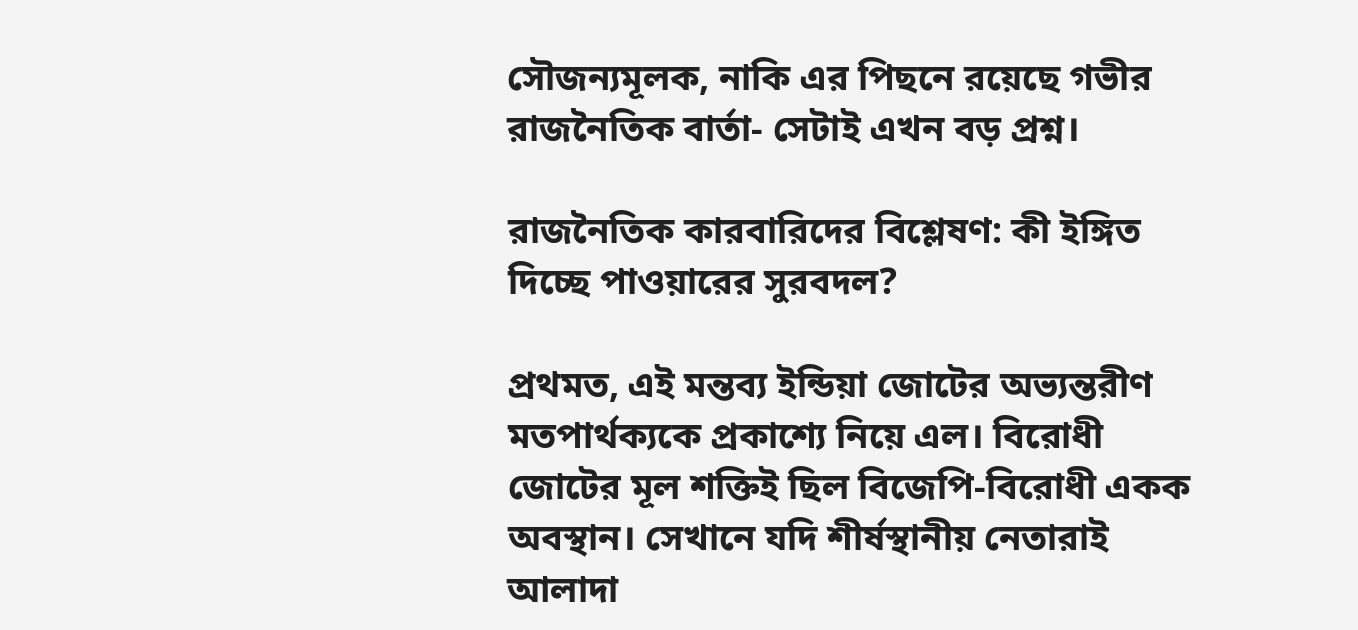সৌজন্যমূলক, নাকি এর পিছনে রয়েছে গভীর রাজনৈতিক বার্তা- সেটাই এখন বড় প্রশ্ন।

রাজনৈতিক কারবারিদের বিশ্লেষণ: কী ইঙ্গিত দিচ্ছে পাওয়ারের সুরবদল?

প্রথমত, এই মন্তব্য ইন্ডিয়া জোটের অভ্যন্তরীণ মতপার্থক্যকে প্রকাশ্যে নিয়ে এল। বিরোধী জোটের মূল শক্তিই ছিল বিজেপি-বিরোধী একক অবস্থান। সেখানে যদি শীর্ষস্থানীয় নেতারাই আলাদা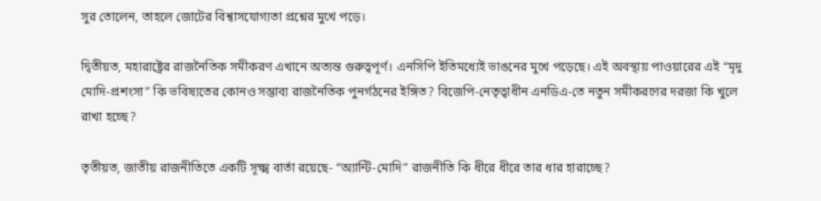সুর তোলেন, তাহলে জোটের বিশ্বাসযোগ্যতা প্রশ্নের মুখে পড়ে।

দ্বিতীয়ত, মহারাষ্ট্রের রাজনৈতিক সমীকরণ এখানে অত্যন্ত গুরুত্বপূর্ণ। এনসিপি ইতিমধ্যেই ভাঙনের মুখে পড়েছে। এই অবস্থায় পাওয়ারের এই “মৃদু মোদি-প্রশংসা” কি ভবিষ্যতের কোনও সম্ভাব্য রাজনৈতিক পুনর্গঠনের ইঙ্গিত? বিজেপি-নেতৃত্বাধীন এনডিএ-তে নতুন সমীকরণের দরজা কি খুলে রাখা হচ্ছে?

তৃতীয়ত, জাতীয় রাজনীতিতে একটি সূক্ষ্ম বার্তা রয়েছে- “অ্যান্টি-মোদি” রাজনীতি কি ধীরে ধীরে তার ধার হারাচ্ছে?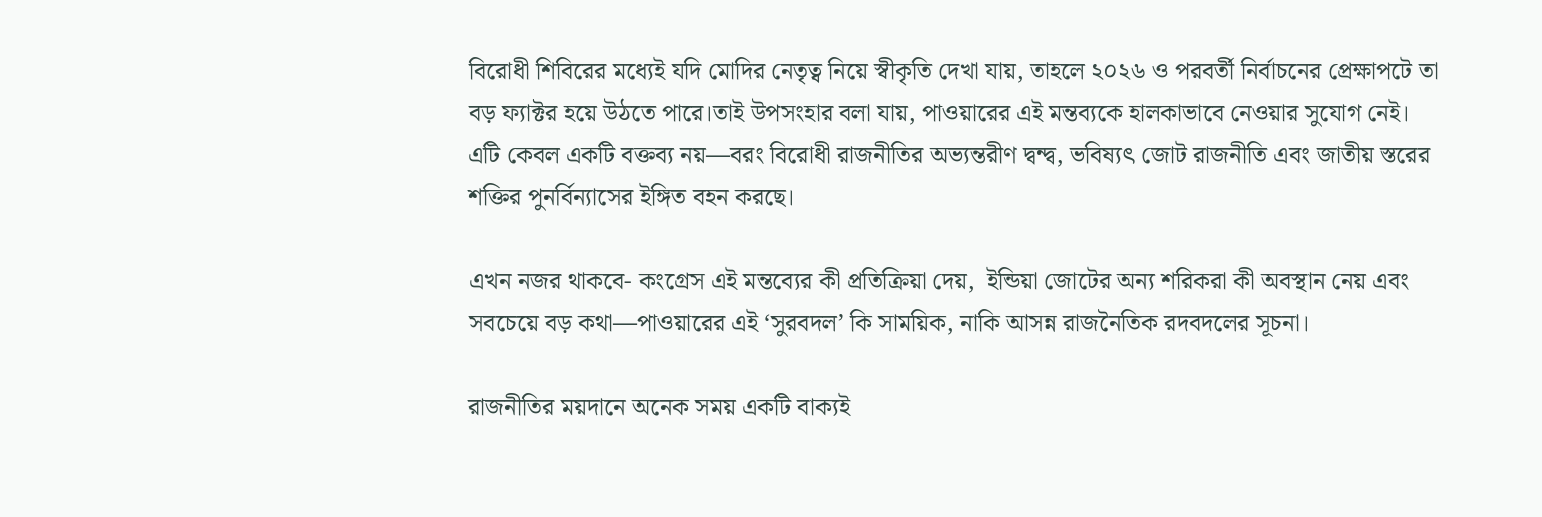বিরোধী শিবিরের মধ্যেই যদি মোদির নেতৃত্ব নিয়ে স্বীকৃতি দেখা যায়, তাহলে ২০২৬ ও পরবর্তী নির্বাচনের প্রেক্ষাপটে তা বড় ফ্যাক্টর হয়ে উঠতে পারে।তাই উপসংহার বলা যায়, পাওয়ারের এই মন্তব্যকে হালকাভাবে নেওয়ার সুযোগ নেই। এটি কেবল একটি বক্তব্য নয়—বরং বিরোধী রাজনীতির অভ্যন্তরীণ দ্বন্দ্ব, ভবিষ্যৎ জোট রাজনীতি এবং জাতীয় স্তরের শক্তির পুনর্বিন্যাসের ইঙ্গিত বহন করছে।

এখন নজর থাকবে- কংগ্রেস এই মন্তব্যের কী প্রতিক্রিয়া দেয়,  ইন্ডিয়া জোটের অন্য শরিকরা কী অবস্থান নেয় এবং সবচেয়ে বড় কথা—পাওয়ারের এই ‘সুরবদল’ কি সাময়িক, নাকি আসন্ন রাজনৈতিক রদবদলের সূচনা।

রাজনীতির ময়দানে অনেক সময় একটি বাক্যই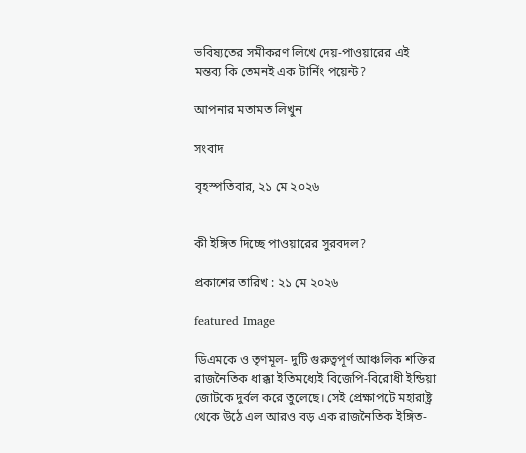ভবিষ্যতের সমীকরণ লিখে দেয়-পাওয়ারের এই মন্তব্য কি তেমনই এক টার্নিং পয়েন্ট?

আপনার মতামত লিখুন

সংবাদ

বৃহস্পতিবার, ২১ মে ২০২৬


কী ইঙ্গিত দিচ্ছে পাওয়ারের সুরবদল?

প্রকাশের তারিখ : ২১ মে ২০২৬

featured Image

ডিএমকে ও তৃণমূল- দুটি গুরুত্বপূর্ণ আঞ্চলিক শক্তির রাজনৈতিক ধাক্কা ইতিমধ্যেই বিজেপি-বিরোধী ইন্ডিয়া জোটকে দুর্বল করে তুলেছে। সেই প্রেক্ষাপটে মহারাষ্ট্র থেকে উঠে এল আরও বড় এক রাজনৈতিক ইঙ্গিত-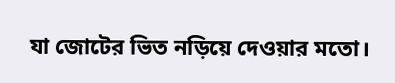যা জোটের ভিত নড়িয়ে দেওয়ার মতো।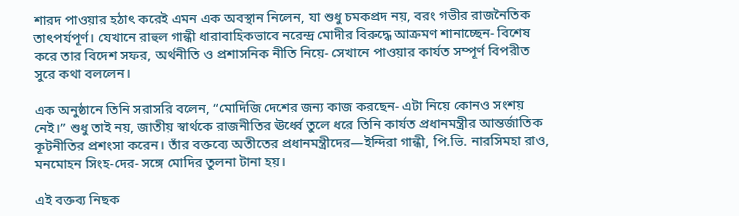শারদ পাওয়ার হঠাৎ করেই এমন এক অবস্থান নিলেন, যা শুধু চমকপ্রদ নয়, বরং গভীর রাজনৈতিক তাৎপর্যপূর্ণ। যেখানে রাহুল গান্ধী ধারাবাহিকভাবে নরেন্দ্র মোদীর বিরুদ্ধে আক্রমণ শানাচ্ছেন- বিশেষ করে তার বিদেশ সফর, অর্থনীতি ও প্রশাসনিক নীতি নিয়ে- সেখানে পাওয়ার কার্যত সম্পূর্ণ বিপরীত সুরে কথা বললেন।

এক অনুষ্ঠানে তিনি সরাসরি বলেন, “মোদিজি দেশের জন্য কাজ করছেন- এটা নিয়ে কোনও সংশয় নেই।” শুধু তাই নয়, জাতীয় স্বার্থকে রাজনীতির ঊর্ধ্বে তুলে ধরে তিনি কার্যত প্রধানমন্ত্রীর আন্তর্জাতিক কূটনীতির প্রশংসা করেন। তাঁর বক্তব্যে অতীতের প্রধানমন্ত্রীদের—ইন্দিরা গান্ধী, পি.ভি. নারসিমহা রাও, মনমোহন সিংহ-দের- সঙ্গে মোদির তুলনা টানা হয়।

এই বক্তব্য নিছক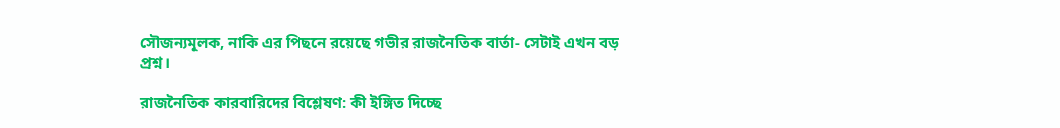সৌজন্যমূলক, নাকি এর পিছনে রয়েছে গভীর রাজনৈতিক বার্তা- সেটাই এখন বড় প্রশ্ন।

রাজনৈতিক কারবারিদের বিশ্লেষণ: কী ইঙ্গিত দিচ্ছে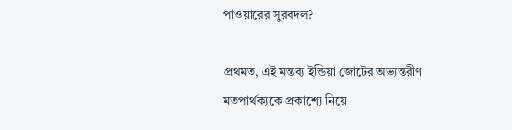পাওয়ারের সুরবদল?

প্রথমত, এই মন্তব্য ইন্ডিয়া জোটের অভ্যন্তরীণ মতপার্থক্যকে প্রকাশ্যে নিয়ে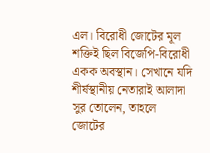এল। বিরোধী জোটের মূল শক্তিই ছিল বিজেপি-বিরোধী একক অবস্থান। সেখানে যদি শীর্ষস্থানীয় নেতারাই আলাদা সুর তোলেন, তাহলে জোটের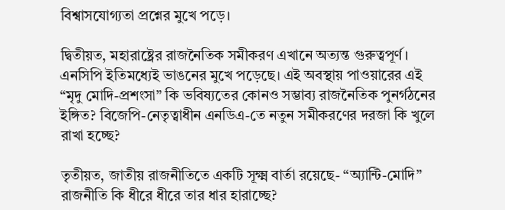বিশ্বাসযোগ্যতা প্রশ্নের মুখে পড়ে।

দ্বিতীয়ত, মহারাষ্ট্রের রাজনৈতিক সমীকরণ এখানে অত্যন্ত গুরুত্বপূর্ণ। এনসিপি ইতিমধ্যেই ভাঙনের মুখে পড়েছে। এই অবস্থায় পাওয়ারের এই “মৃদু মোদি-প্রশংসা” কি ভবিষ্যতের কোনও সম্ভাব্য রাজনৈতিক পুনর্গঠনের ইঙ্গিত? বিজেপি-নেতৃত্বাধীন এনডিএ-তে নতুন সমীকরণের দরজা কি খুলে রাখা হচ্ছে?

তৃতীয়ত, জাতীয় রাজনীতিতে একটি সূক্ষ্ম বার্তা রয়েছে- “অ্যান্টি-মোদি” রাজনীতি কি ধীরে ধীরে তার ধার হারাচ্ছে?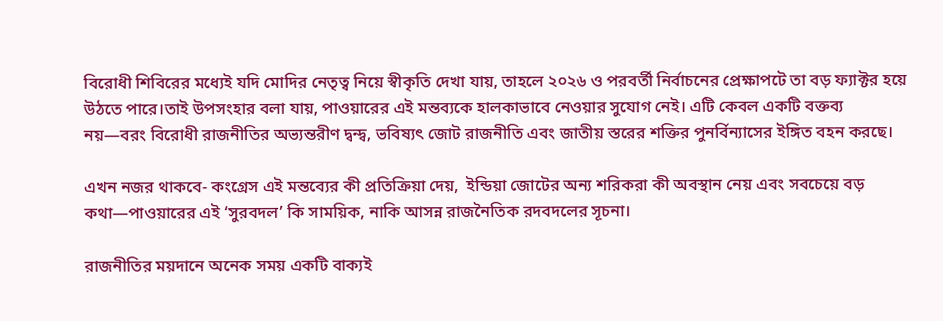বিরোধী শিবিরের মধ্যেই যদি মোদির নেতৃত্ব নিয়ে স্বীকৃতি দেখা যায়, তাহলে ২০২৬ ও পরবর্তী নির্বাচনের প্রেক্ষাপটে তা বড় ফ্যাক্টর হয়ে উঠতে পারে।তাই উপসংহার বলা যায়, পাওয়ারের এই মন্তব্যকে হালকাভাবে নেওয়ার সুযোগ নেই। এটি কেবল একটি বক্তব্য নয়—বরং বিরোধী রাজনীতির অভ্যন্তরীণ দ্বন্দ্ব, ভবিষ্যৎ জোট রাজনীতি এবং জাতীয় স্তরের শক্তির পুনর্বিন্যাসের ইঙ্গিত বহন করছে।

এখন নজর থাকবে- কংগ্রেস এই মন্তব্যের কী প্রতিক্রিয়া দেয়,  ইন্ডিয়া জোটের অন্য শরিকরা কী অবস্থান নেয় এবং সবচেয়ে বড় কথা—পাওয়ারের এই ‘সুরবদল’ কি সাময়িক, নাকি আসন্ন রাজনৈতিক রদবদলের সূচনা।

রাজনীতির ময়দানে অনেক সময় একটি বাক্যই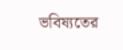ভবিষ্যতের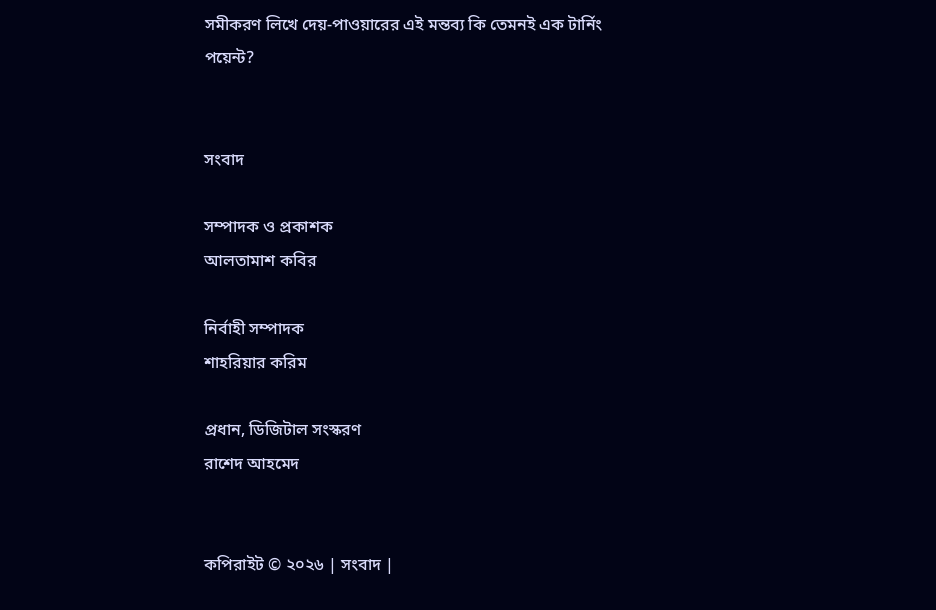সমীকরণ লিখে দেয়-পাওয়ারের এই মন্তব্য কি তেমনই এক টার্নিং পয়েন্ট?


সংবাদ

সম্পাদক ও প্রকাশক
আলতামাশ কবির

নির্বাহী সম্পাদক
শাহরিয়ার করিম

প্রধান, ডিজিটাল সংস্করণ
রাশেদ আহমেদ


কপিরাইট © ২০২৬ | সংবাদ |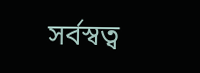সর্বস্বত্ব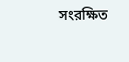সংরক্ষিত